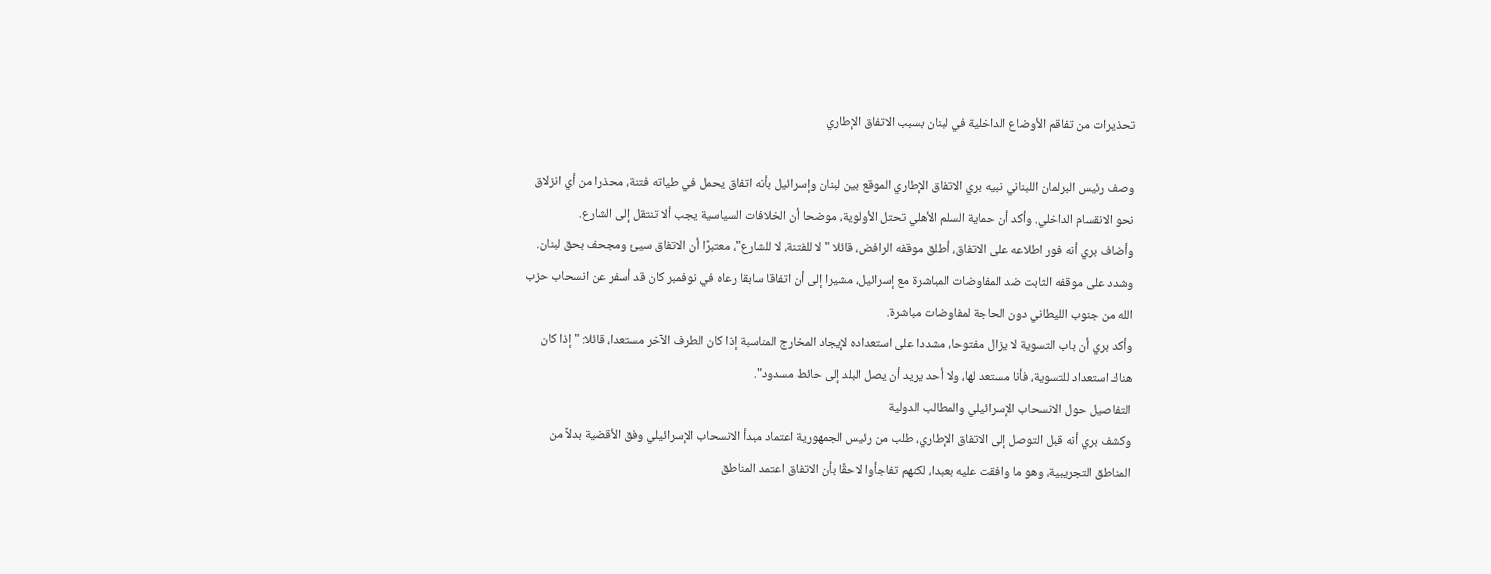تحذيرات من تفاقم الأوضاع الداخلية في لبنان بسبب الاتفاق الإطاري

وصف رئيس البرلمان اللبناني نبيه بري الاتفاق الإطاري الموقع بين لبنان وإسرائيل بأنه اتفاق يحمل في طياته فتنة، محذرا من أي انزلاق نحو الانقسام الداخلي. وأكد أن حماية السلم الأهلي تحتل الأولوية، موضحا أن الخلافات السياسية يجب ألا تنتقل إلى الشارع.
وأضاف بري أنه فور اطلاعه على الاتفاق، أطلق موقفه الرافض، قائلا "لا للفتنة، لا للشارع"، معتبرًا أن الاتفاق سيئ ومجحف بحق لبنان. وشدد على موقفه الثابت ضد المفاوضات المباشرة مع إسرائيل، مشيرا إلى أن اتفاقا سابقا رعاه في نوفمبر كان قد أسفر عن انسحاب حزب الله من جنوب الليطاني دون الحاجة لمفاوضات مباشرة.
وأكد بري أن باب التسوية لا يزال مفتوحا، مشددا على استعداده لإيجاد المخارج المناسبة إذا كان الطرف الآخر مستعدا، قائلا: "إذا كان هناك استعداد للتسوية، فأنا مستعد لها، ولا أحد يريد أن يصل البلد إلى حائط مسدود".
التفاصيل حول الانسحاب الإسرائيلي والمطالب الدولية
وكشف بري أنه قبل التوصل إلى الاتفاق الإطاري، طلب من رئيس الجمهورية اعتماد مبدأ الانسحاب الإسرائيلي وفق الأقضية بدلاً من المناطق التجريبية، وهو ما وافقت عليه بعبدا، لكنهم تفاجأوا لاحقًا بأن الاتفاق اعتمد المناطق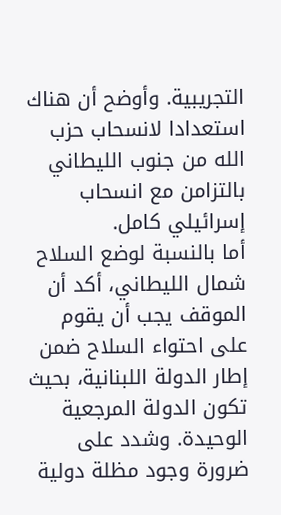التجريبية. وأوضح أن هناك استعدادا لانسحاب حزب الله من جنوب الليطاني بالتزامن مع انسحاب إسرائيلي كامل.
أما بالنسبة لوضع السلاح شمال الليطاني، أكد أن الموقف يجب أن يقوم على احتواء السلاح ضمن إطار الدولة اللبنانية، بحيث تكون الدولة المرجعية الوحيدة. وشدد على ضرورة وجود مظلة دولية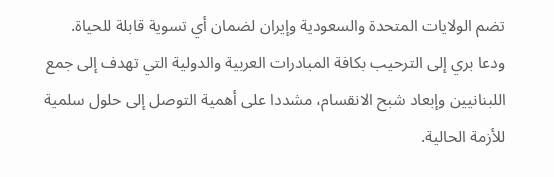تضم الولايات المتحدة والسعودية وإيران لضمان أي تسوية قابلة للحياة.
ودعا بري إلى الترحيب بكافة المبادرات العربية والدولية التي تهدف إلى جمع اللبنانيين وإبعاد شبح الانقسام، مشددا على أهمية التوصل إلى حلول سلمية للأزمة الحالية.